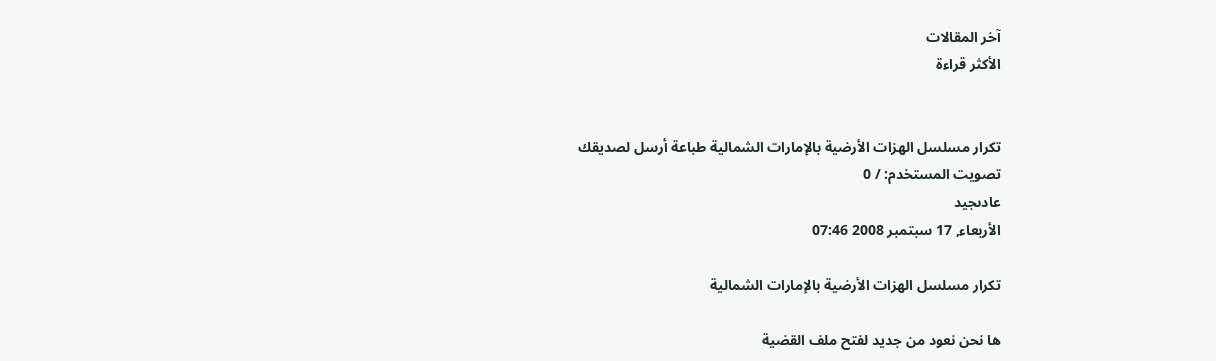آخر المقالات
الأكثر قراءة


تكرار مسلسل الهزات الأرضية بالإمارات الشمالية طباعة أرسل لصديقك
تصويت المستخدم: / 0
عادىجيد
الأربعاء, 17 سبتمبر 2008 07:46

تكرار مسلسل الهزات الأرضية بالإمارات الشمالية

ها نحن نعود من جديد لفتح ملف القضية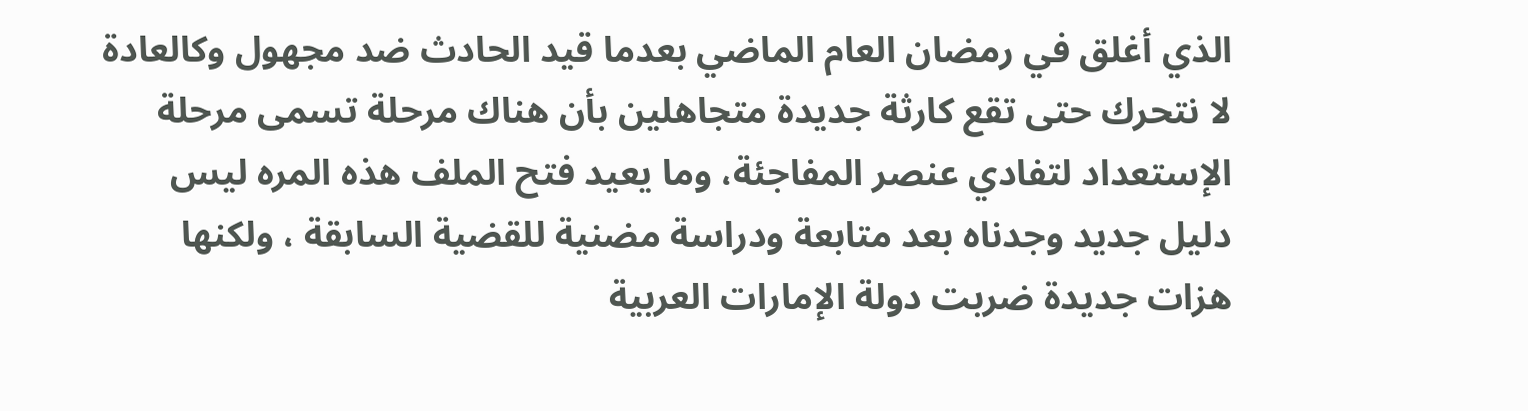الذي أغلق في رمضان العام الماضي بعدما قيد الحادث ضد مجهول وكالعادة لا نتحرك حتى تقع كارثة جديدة متجاهلين بأن هناك مرحلة تسمى مرحلة الإستعداد لتفادي عنصر المفاجئة، وما يعيد فتح الملف هذه المره ليس دليل جديد وجدناه بعد متابعة ودراسة مضنية للقضية السابقة ، ولكنها هزات جديدة ضربت دولة الإمارات العربية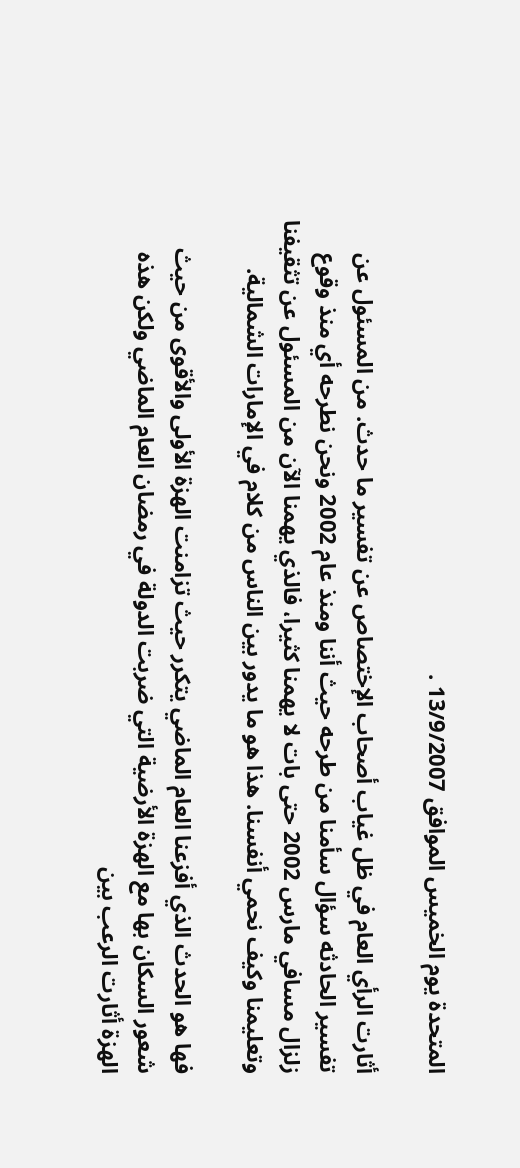المتحدة يوم الخميس الموافق 13/9/2007 .

أثارت الرأي العام في ظل غياب أصحاب الإختصاص عن تفسير ما حدث. من المسئول عن تفسير الحادثه سؤال سأمنا من طرحه حيث أننا ومنذ عام 2002 ونحن نطرحه أي منذ وقوع زلزال مسافي مارس 2002 حتى بات لا يهمنا كثيرا، فالذي يهمنا الآن من المسئول عن تثقيفنا وتعليمنا وكيف نحمي أنفسنا. هذا هو ما يدور بين الناس من كلام في الإمارات الشمالية.

فها هو الحدث الذي أفزعنا العام الماضي يتكرر حيث تزامنت الهزة الأولى والأقوى من حيث شعور السكان بها مع الهزة الأرضية التي ضربت الدولة في رمضان العام الماضي ولكن هذه الهزة أثارت الرعب بين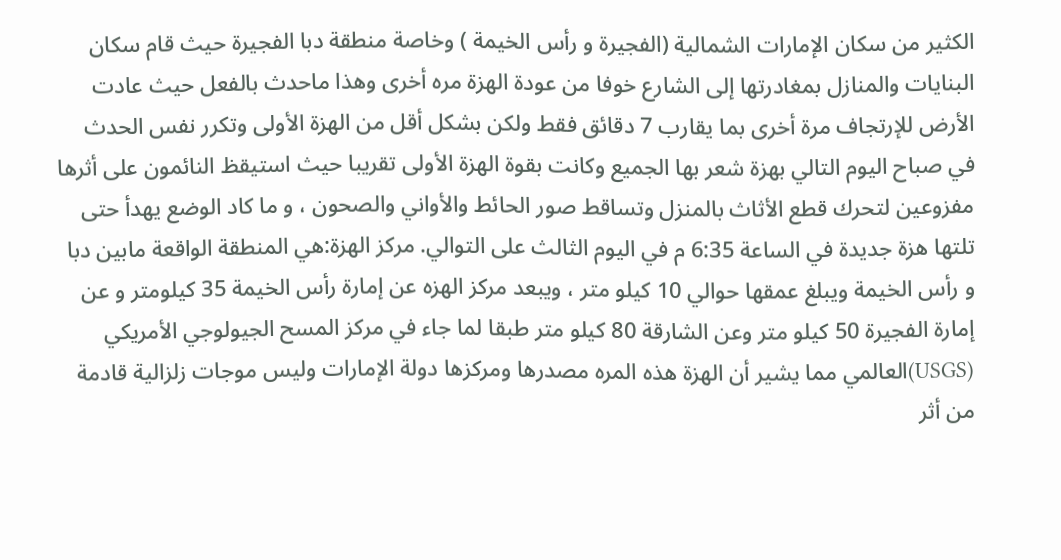الكثير من سكان الإمارات الشمالية (الفجيرة و رأس الخيمة ) وخاصة منطقة دبا الفجيرة حيث قام سكان البنايات والمنازل بمغادرتها إلى الشارع خوفا من عودة الهزة مره أخرى وهذا ماحدث بالفعل حيث عادت الأرض للإرتجاف مرة أخرى بما يقارب 7 دقائق فقط ولكن بشكل أقل من الهزة الأولى وتكرر نفس الحدث في صباح اليوم التالي بهزة شعر بها الجميع وكانت بقوة الهزة الأولى تقريبا حيث استيقظ النائمون على أثرها مفزوعين لتحرك قطع الأثاث بالمنزل وتساقط صور الحائط والأواني والصحون ، و ما كاد الوضع يهدأ حتى تلتها هزة جديدة في الساعة 6:35 م في اليوم الثالث على التوالي. مركز الهزة:هي المنطقة الواقعة مابين دبا و رأس الخيمة ويبلغ عمقها حوالي 10 كيلو متر ، ويبعد مركز الهزه عن إمارة رأس الخيمة 35 كيلومتر و عن إمارة الفجيرة 50 كيلو متر وعن الشارقة 80 كيلو متر طبقا لما جاء في مركز المسح الجيولوجي الأمريكي (USGS)العالمي مما يشير أن الهزة هذه المره مصدرها ومركزها دولة الإمارات وليس موجات زلزالية قادمة من أثر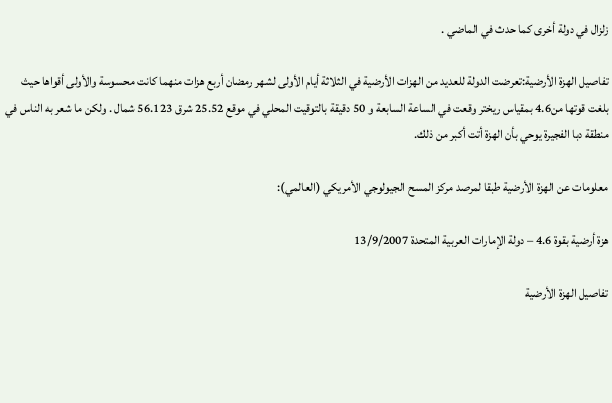زلزال في دولة أخرى كما حدث في الماضي .

تفاصيل الهزة الأرضية:تعرضت الدولة للعديد من الهزات الأرضية في الثلاثة أيام الأولى لشهر رمضان أربع هزات منهما كانت محسوسة والأولى أقواها حيث بلغت قوتها من4.6 بمقياس ريختر وقعت في الساعة السابعة و 50 دقيقة بالتوقيت المحلي في موقع 25.52 شرق 56.123 شمال . ولكن ما شعر به الناس في منطقة دبا الفجيرة يوحي بأن الهزة أتت أكبر من ذلك.

معلومات عن الهزة الأرضية طبقا لمرصد مركز المسح الجيولوجي الأمريكي (العالمي):

هزة أرضية بقوة 4.6 – دولة الإمارات العربية المتحدة 13/9/2007

تفاصيل الهزة الأرضية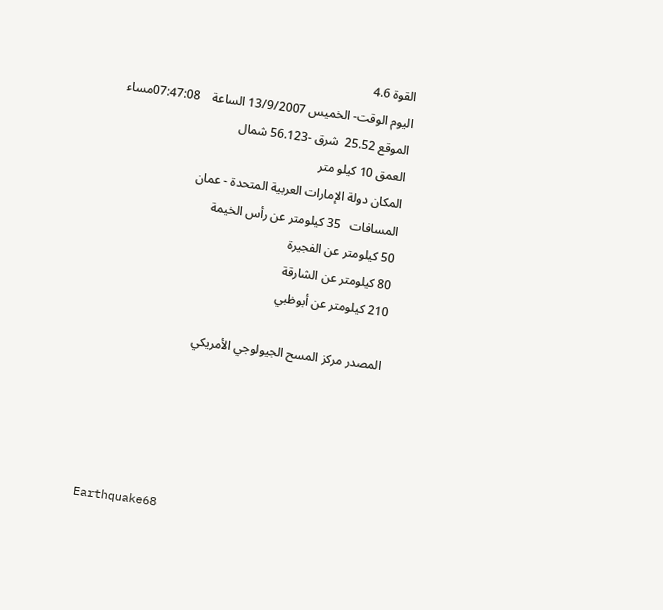القوة 4.6
اليوم الوقت- الخميس 13/9/2007 الساعة    07:47:08مساء
الموقع 25.52  شرق -56.123 شمال
العمق 10 كيلو متر
المكان دولة الإمارات العربية المتحدة - عمان
المسافات   35 كيلومتر عن رأس الخيمة
50 كيلومتر عن الفجيرة
80 كيلومتر عن الشارقة
210 كيلومتر عن أبوظبي

المصدر مركز المسح الجيولوجي الأمريكي





Earthquake68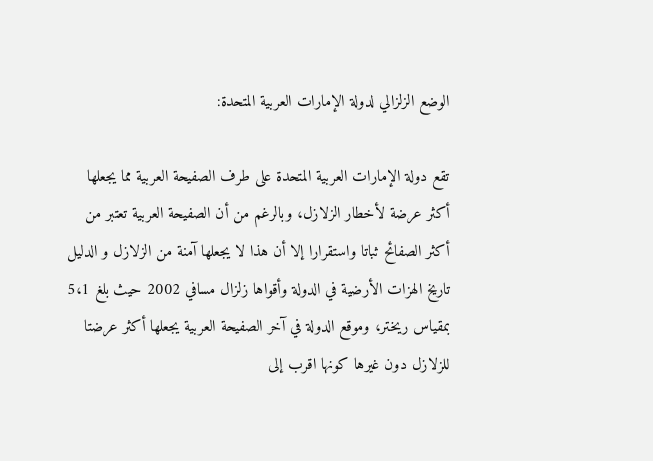الوضع الزلزالي لدولة الإمارات العربية المتحدة:

تقع دولة الإمارات العربية المتحدة على طرف الصفيحة العربية مما يجعلها أكثر عرضة لأخطار الزلازل، وبالرغم من أن الصفيحة العربية تعتبر من أكثر الصفائح ثباتا واستقرارا إلا أن هذا لا يجعلها آمنة من الزلازل و الدليل تاريخ الهزات الأرضية في الدولة وأقواها زلزال مسافي 2002 حيث بلغ 5،1 بمقياس ريختر، وموقع الدولة في آخر الصفيحة العربية يجعلها أكثر عرضتا للزلازل دون غيرها كونها اقرب إلى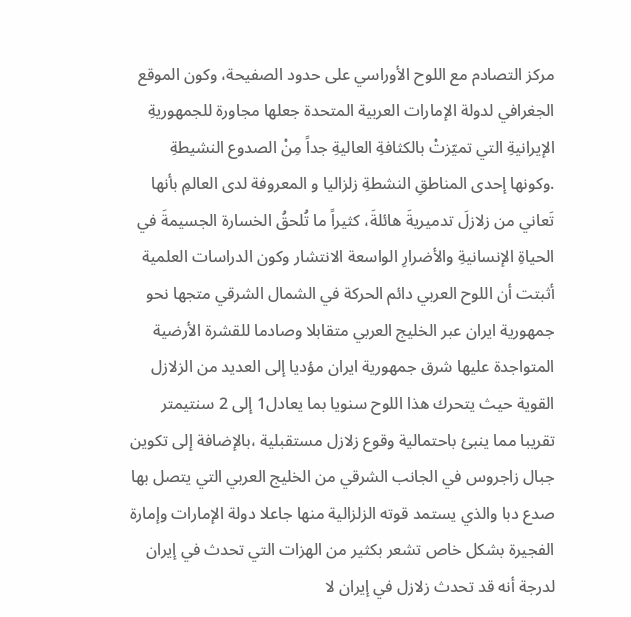مركز التصادم مع اللوح الأوراسي على حدود الصفيحة، وكون الموقع الجغرافي لدولة الإمارات العربية المتحدة جعلها مجاورة للجمهوريةِ الإيرانيةِ التي تميّزتْ بالكثافةِ العاليةِ جداً مِنْ الصدوع النشيطةِ .وكونها إحدى المناطقِ النشطةِ زلزاليا و المعروفة لدى العالمِ بأنها تَعاني من زلازلَ تدميريةَ هائلةَ، كثيراً ما تُلحقُ الخسارة الجسيمةَ في الحياةِ الإنسانيةِ والأضرارِ الواسعة الانتشار وكون الدراسات العلمية أثبتت أن اللوح العربي دائم الحركة في الشمال الشرقي متجها نحو جمهورية ايران عبر الخليج العربي متقابلا وصادما للقشرة الأرضية المتواجدة عليها شرق جمهورية ايران مؤديا إلى العديد من الزلازل القوية حيث يتحرك هذا اللوح سنويا بما يعادل1 إلى 2 سنتيمتر تقريبا مما ينبئ باحتمالية وقوع زلازل مستقبلية ،بالإضافة إلى تكوين جبال زاجروس في الجانب الشرقي من الخليج العربي التي يتصل بها صدع دبا والذي يستمد قوته الزلزالية منها جاعلا دولة الإمارات وإمارة الفجيرة بشكل خاص تشعر بكثير من الهزات التي تحدث في إيران لدرجة أنه قد تحدث زلازل في إيران لا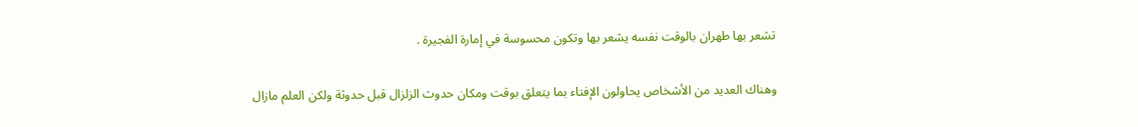تشعر بها طهران بالوقت نفسه يشعر بها وتكون محسوسة في إمارة الفجيرة .

وهناك العديد من الأشخاص يحاولون الإفتاء بما يتعلق بوقت ومكان حدوث الزلزال قبل حدوثة ولكن العلم مازال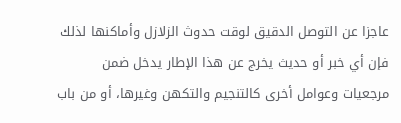عاجزا عن التوصل الدقيق لوقت حدوث الزلازل وأماكنها لذلك فإن أي خبر أو حديث يخرج عن هذا الإطار يدخل ضمن مرجعيات وعوامل أخرى كالتنجيم والتكهن وغيرها، أو من باب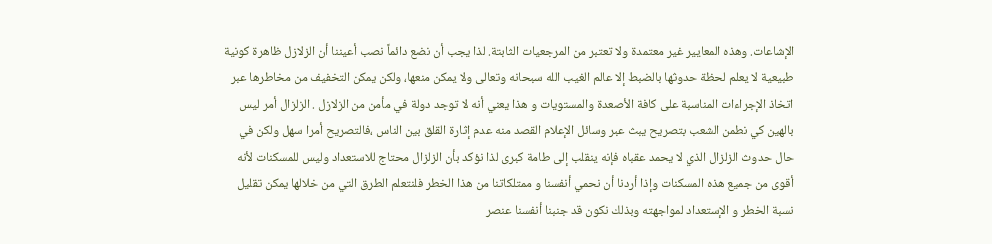الإشاعات. وهذه المعايير غير معتمدة ولا تعتبر من المرجعيات الثابتة. لذا يجب أن نضع دائماً نصب أعيننا أن الزلازل ظاهرة كونية طبيعية لا يعلم لحظة حدوثها بالضبط إلا عالم الغيب الله سبحانه وتعالى ولا يمكن منعها، ولكن يمكن التخفيف من مخاطرها عبر اتخاذ الإجراءات المناسبة على كافة الأصعدة والمستويات و هذا يعني أنه لا توجد دولة في مأمن من الزلازل . الزلزال أمر ليس بالهين كي نطمن الشعب بتصريح يبث عبر وسائل الإعلام القصد منه عدم إثارة القلق بين الناس ،فالتصريح أمرا سهل ولكن في حال حدوث الزلزال الذي لا يحمد عقباه فإنه ينقلب إلى طامة كبرى لذا نؤكد بأن الزلزال محتاج للاستعداد وليس للمسكنات لأنه أقوى من جميع هذه المسكنات وإذا أردنا أن نحمي أنفسنا و ممتلكاتنا من هذا الخطر فلنتعلم الطرق التي من خلالها يمكن تقليل نسبة الخطر و الإستعداد لمواجهته وبذلك نكون قد جنبنا أنفسنا عنصر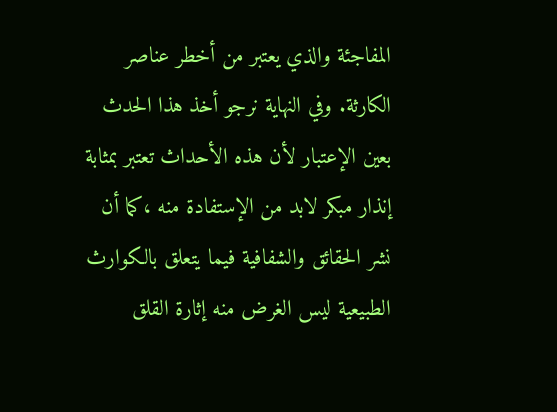المفاجئة والذي يعتبر من أخطر عناصر الكارثة. وفي النهاية نرجو أخذ هذا الحدث بعين الإعتبار لأن هذه الأحداث تعتبر بمثابة إنذار مبكر لابد من الإستفادة منه ،كما أن نشر الحقائق والشفافية فيما يتعلق بالكوارث الطبيعية ليس الغرض منه إثارة القلق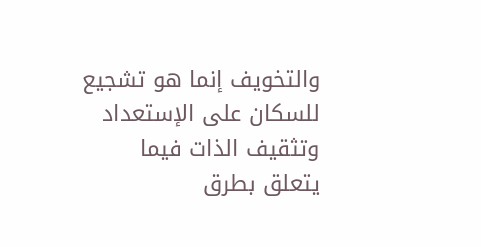والتخويف إنما هو تشجيع للسكان على الإستعداد وتثقيف الذات فيما يتعلق بطرق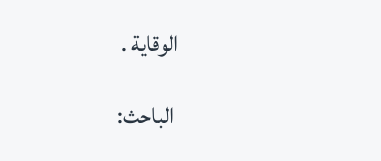الوقاية .

 الباحث: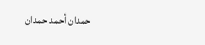حمدان أحمد حمدان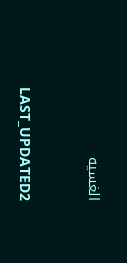الغسيه



LAST_UPDATED2